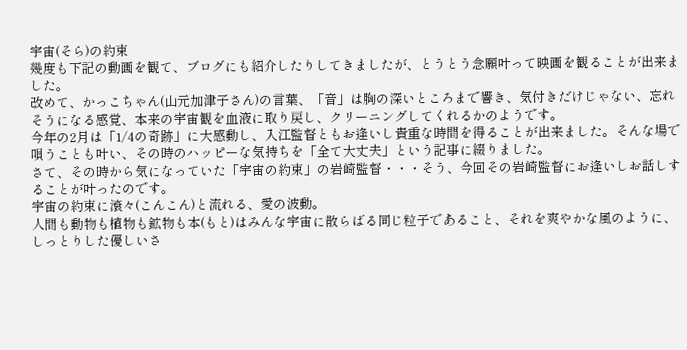宇宙(そら)の約束
幾度も下記の動画を観て、ブログにも紹介したりしてきましたが、とうとう念願叶って映画を観ることが出来ました。
改めて、かっこちゃん(山元加津子さん)の言葉、「音」は胸の深いところまで響き、気付きだけじゃない、忘れそうになる感覚、本来の宇宙観を血液に取り戻し、クリーニングしてくれるかのようです。
今年の2月は「1/4の奇跡」に大感動し、入江監督ともお逢いし貴重な時間を得ることが出来ました。そんな場で唄うことも叶い、その時のハッピーな気持ちを「全て大丈夫」という記事に綴りました。
さて、その時から気になっていた「宇宙の約束」の岩崎監督・・・そう、今回その岩崎監督にお逢いしお話しすることが叶ったのです。
宇宙の約束に滾々(こんこん)と流れる、愛の波動。
人間も動物も植物も鉱物も本(もと)はみんな宇宙に散らばる同じ粒子であること、それを爽やかな風のように、しっとりした優しいさ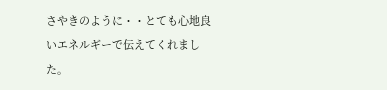さやきのように・・とても心地良いエネルギーで伝えてくれました。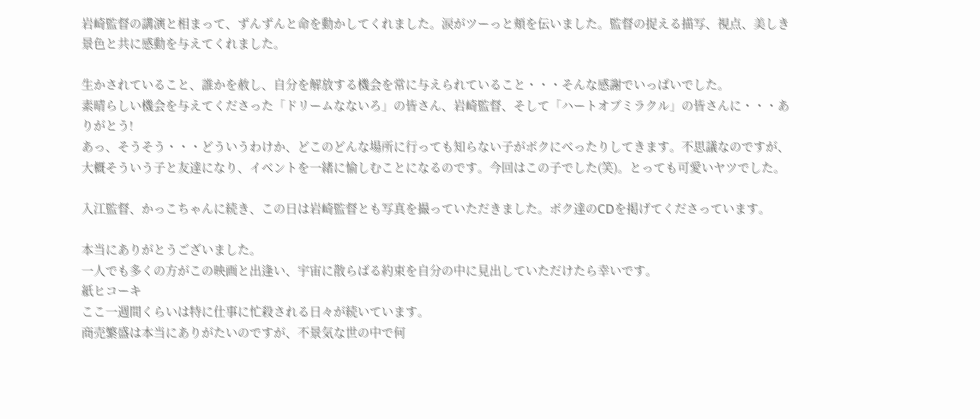岩崎監督の講演と相まって、ずんずんと命を動かしてくれました。涙がツーっと頬を伝いました。監督の捉える描写、視点、美しき景色と共に感動を与えてくれました。

生かされていること、誰かを赦し、自分を解放する機会を常に与えられていること・・・そんな感謝でいっぱいでした。
素晴らしい機会を与えてくださった「ドリームなないろ」の皆さん、岩崎監督、そして「ハートオブミラクル」の皆さんに・・・ありがとう!
あっ、そうそう・・・どういうわけか、どこのどんな場所に行っても知らない子がボクにべったりしてきます。不思議なのですが、大概そういう子と友達になり、イベントを一緒に愉しむことになるのです。今回はこの子でした(笑)。とっても可愛いヤツでした。

入江監督、かっこちゃんに続き、この日は岩崎監督とも写真を撮っていただきました。ボク達のCDを掲げてくださっています。

本当にありがとうございました。
一人でも多くの方がこの映画と出逢い、宇宙に散らばる約束を自分の中に見出していただけたら幸いです。
紙ヒコーキ
ここ一週間くらいは特に仕事に忙殺される日々が続いています。
商売繁盛は本当にありがたいのですが、不景気な世の中で何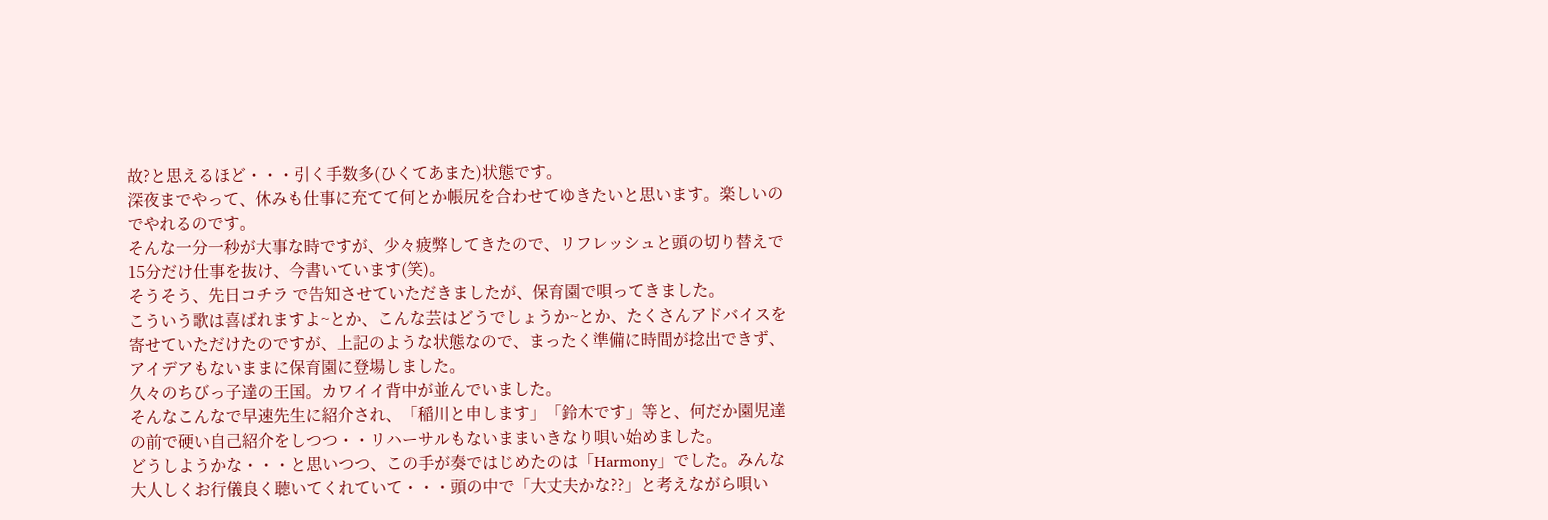故?と思えるほど・・・引く手数多(ひくてあまた)状態です。
深夜までやって、休みも仕事に充てて何とか帳尻を合わせてゆきたいと思います。楽しいのでやれるのです。
そんな一分一秒が大事な時ですが、少々疲弊してきたので、リフレッシュと頭の切り替えで15分だけ仕事を抜け、今書いています(笑)。
そうそう、先日コチラ で告知させていただきましたが、保育園で唄ってきました。
こういう歌は喜ばれますよ~とか、こんな芸はどうでしょうか~とか、たくさんアドバイスを寄せていただけたのですが、上記のような状態なので、まったく準備に時間が捻出できず、アイデアもないままに保育園に登場しました。
久々のちびっ子達の王国。カワイイ背中が並んでいました。
そんなこんなで早速先生に紹介され、「稲川と申します」「鈴木です」等と、何だか園児達の前で硬い自己紹介をしつつ・・リハーサルもないままいきなり唄い始めました。
どうしようかな・・・と思いつつ、この手が奏ではじめたのは「Harmony」でした。みんな大人しくお行儀良く聴いてくれていて・・・頭の中で「大丈夫かな??」と考えながら唄い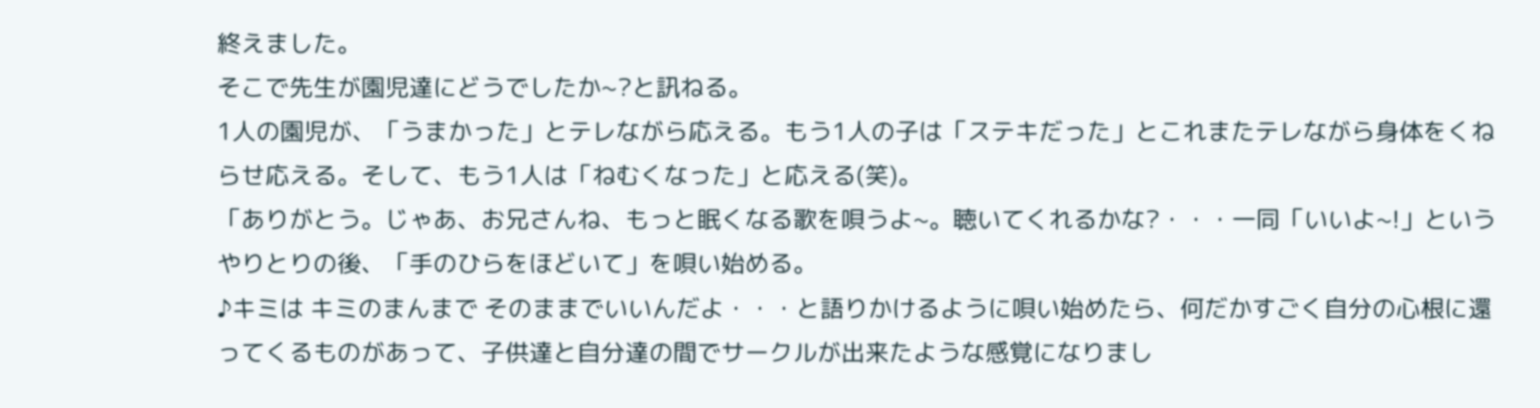終えました。
そこで先生が園児達にどうでしたか~?と訊ねる。
1人の園児が、「うまかった」とテレながら応える。もう1人の子は「ステキだった」とこれまたテレながら身体をくねらせ応える。そして、もう1人は「ねむくなった」と応える(笑)。
「ありがとう。じゃあ、お兄さんね、もっと眠くなる歌を唄うよ~。聴いてくれるかな?・・・一同「いいよ~!」というやりとりの後、「手のひらをほどいて」を唄い始める。
♪キミは キミのまんまで そのままでいいんだよ・・・と語りかけるように唄い始めたら、何だかすごく自分の心根に還ってくるものがあって、子供達と自分達の間でサークルが出来たような感覚になりまし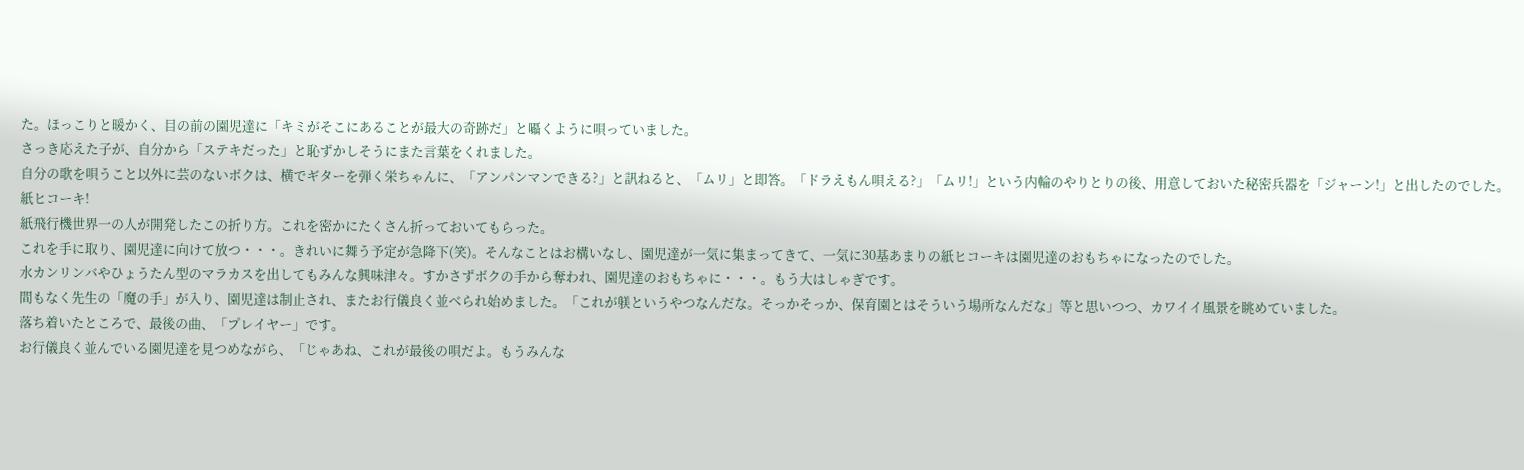た。ほっこりと暖かく、目の前の園児達に「キミがそこにあることが最大の奇跡だ」と囁くように唄っていました。
さっき応えた子が、自分から「ステキだった」と恥ずかしそうにまた言葉をくれました。
自分の歌を唄うこと以外に芸のないボクは、横でギターを弾く栄ちゃんに、「アンパンマンできる?」と訊ねると、「ムリ」と即答。「ドラえもん唄える?」「ムリ!」という内輪のやりとりの後、用意しておいた秘密兵器を「ジャーン!」と出したのでした。
紙ヒコーキ!
紙飛行機世界一の人が開発したこの折り方。これを密かにたくさん折っておいてもらった。
これを手に取り、園児達に向けて放つ・・・。きれいに舞う予定が急降下(笑)。そんなことはお構いなし、園児達が一気に集まってきて、一気に30基あまりの紙ヒコーキは園児達のおもちゃになったのでした。
水カンリンバやひょうたん型のマラカスを出してもみんな興味津々。すかさずボクの手から奪われ、園児達のおもちゃに・・・。もう大はしゃぎです。
間もなく先生の「魔の手」が入り、園児達は制止され、またお行儀良く並べられ始めました。「これが躾というやつなんだな。そっかそっか、保育園とはそういう場所なんだな」等と思いつつ、カワイイ風景を眺めていました。
落ち着いたところで、最後の曲、「プレイヤー」です。
お行儀良く並んでいる園児達を見つめながら、「じゃあね、これが最後の唄だよ。もうみんな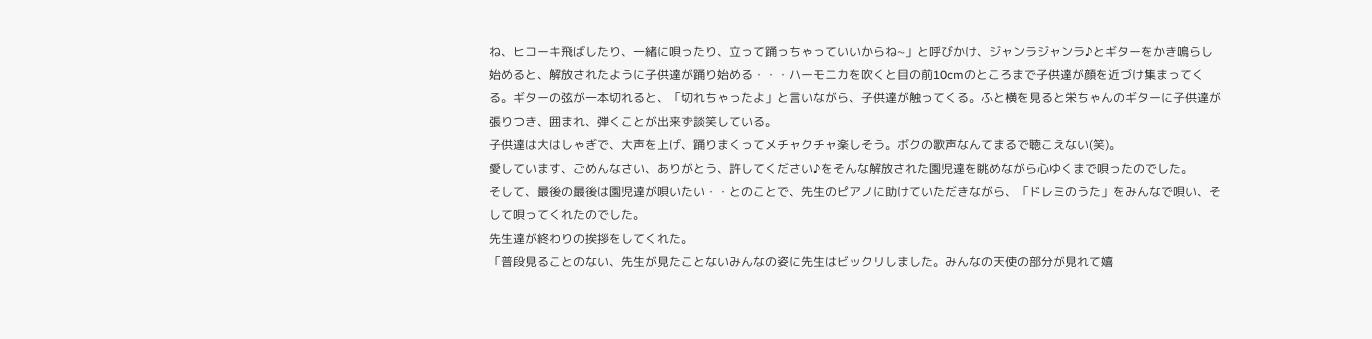ね、ヒコーキ飛ばしたり、一緒に唄ったり、立って踊っちゃっていいからね~」と呼びかけ、ジャンラジャンラ♪とギターをかき鳴らし始めると、解放されたように子供達が踊り始める・・・ハーモニカを吹くと目の前10cmのところまで子供達が顔を近づけ集まってくる。ギターの弦が一本切れると、「切れちゃったよ」と言いながら、子供達が触ってくる。ふと横を見ると栄ちゃんのギターに子供達が張りつき、囲まれ、弾くことが出来ず談笑している。
子供達は大はしゃぎで、大声を上げ、踊りまくってメチャクチャ楽しそう。ボクの歌声なんてまるで聴こえない(笑)。
愛しています、ごめんなさい、ありがとう、許してください♪をそんな解放された園児達を眺めながら心ゆくまで唄ったのでした。
そして、最後の最後は園児達が唄いたい・・とのことで、先生のピアノに助けていただきながら、「ドレミのうた」をみんなで唄い、そして唄ってくれたのでした。
先生達が終わりの挨拶をしてくれた。
「普段見ることのない、先生が見たことないみんなの姿に先生はビックリしました。みんなの天使の部分が見れて嬉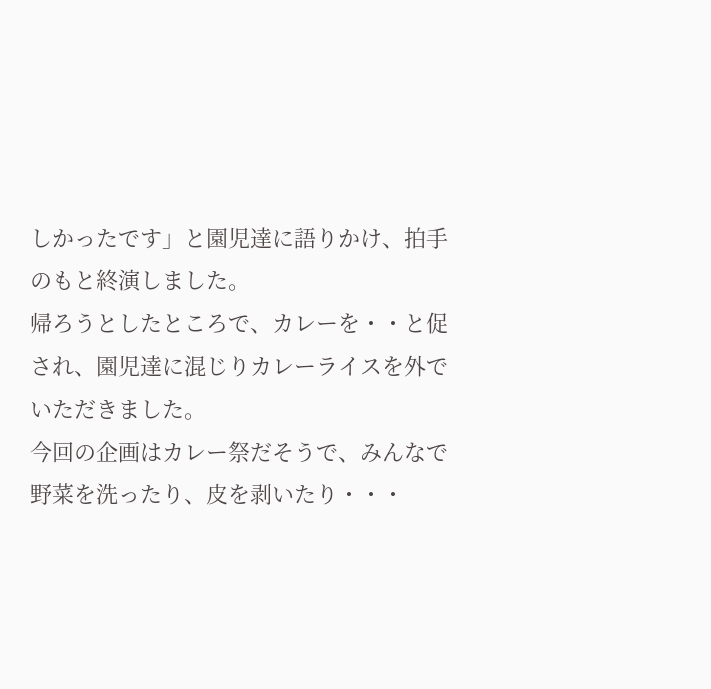しかったです」と園児達に語りかけ、拍手のもと終演しました。
帰ろうとしたところで、カレーを・・と促され、園児達に混じりカレーライスを外でいただきました。
今回の企画はカレー祭だそうで、みんなで野菜を洗ったり、皮を剥いたり・・・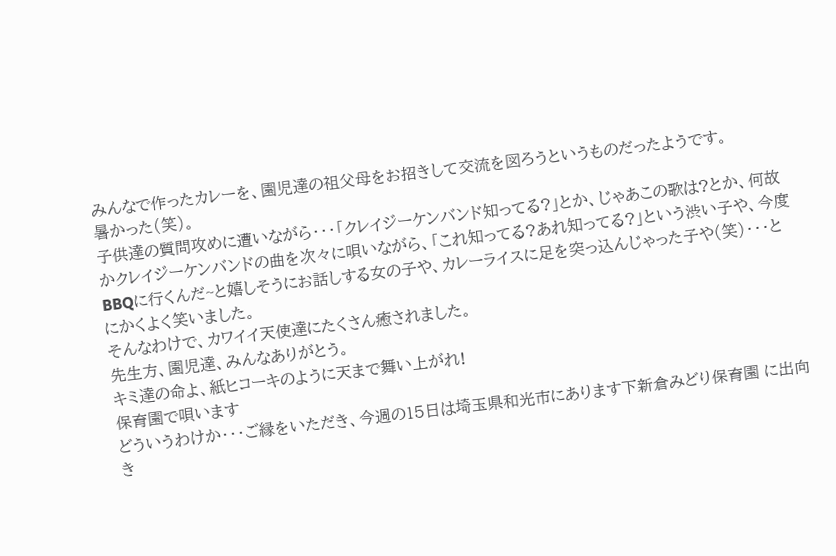みんなで作ったカレーを、園児達の祖父母をお招きして交流を図ろうというものだったようです。
暑かった(笑)。
子供達の質問攻めに遭いながら・・・「クレイジーケンバンド知ってる?」とか、じゃあこの歌は?とか、何故かクレイジーケンバンドの曲を次々に唄いながら、「これ知ってる?あれ知ってる?」という渋い子や、今度BBQに行くんだ~と嬉しそうにお話しする女の子や、カレーライスに足を突っ込んじゃった子や(笑)・・・とにかくよく笑いました。
そんなわけで、カワイイ天使達にたくさん癒されました。
先生方、園児達、みんなありがとう。
キミ達の命よ、紙ヒコーキのように天まで舞い上がれ!
保育園で唄います
どういうわけか・・・ご縁をいただき、今週の15日は埼玉県和光市にあります下新倉みどり保育園 に出向き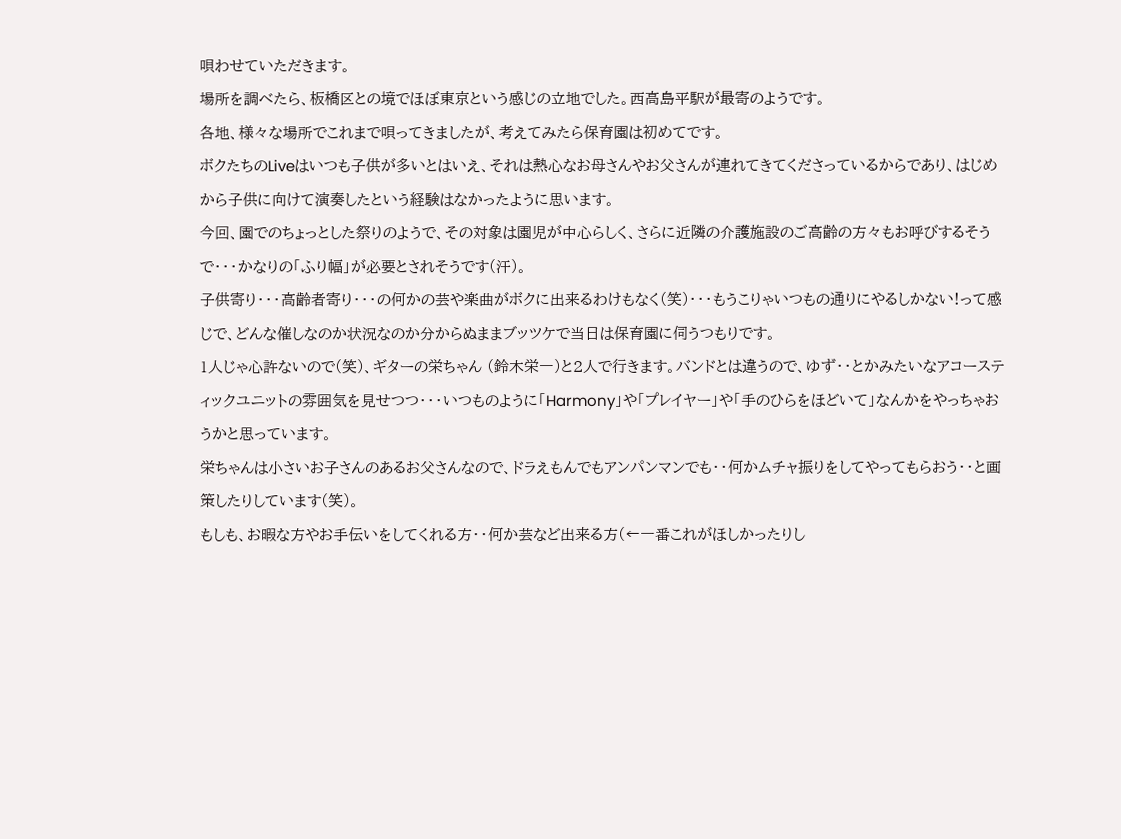唄わせていただきます。
場所を調べたら、板橋区との境でほぼ東京という感じの立地でした。西高島平駅が最寄のようです。
各地、様々な場所でこれまで唄ってきましたが、考えてみたら保育園は初めてです。
ボクたちのLiveはいつも子供が多いとはいえ、それは熱心なお母さんやお父さんが連れてきてくださっているからであり、はじめから子供に向けて演奏したという経験はなかったように思います。
今回、園でのちょっとした祭りのようで、その対象は園児が中心らしく、さらに近隣の介護施設のご高齢の方々もお呼びするそうで・・・かなりの「ふり幅」が必要とされそうです(汗)。
子供寄り・・・高齢者寄り・・・の何かの芸や楽曲がボクに出来るわけもなく(笑)・・・もうこりゃいつもの通りにやるしかない!って感じで、どんな催しなのか状況なのか分からぬままブッツケで当日は保育園に伺うつもりです。
1人じゃ心許ないので(笑)、ギターの栄ちゃん (鈴木栄一)と2人で行きます。バンドとは違うので、ゆず・・とかみたいなアコースティックユニットの雰囲気を見せつつ・・・いつものように「Harmony」や「プレイヤー」や「手のひらをほどいて」なんかをやっちゃおうかと思っています。
栄ちゃんは小さいお子さんのあるお父さんなので、ドラえもんでもアンパンマンでも・・何かムチャ振りをしてやってもらおう・・と画策したりしています(笑)。
もしも、お暇な方やお手伝いをしてくれる方・・何か芸など出来る方(←一番これがほしかったりし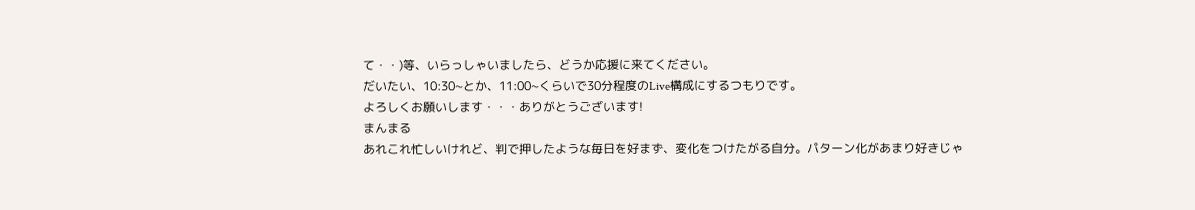て・・)等、いらっしゃいましたら、どうか応援に来てください。
だいたい、10:30~とか、11:00~くらいで30分程度のLive構成にするつもりです。
よろしくお願いします・・・ありがとうございます!
まんまる
あれこれ忙しいけれど、判で押したような毎日を好まず、変化をつけたがる自分。パターン化があまり好きじゃ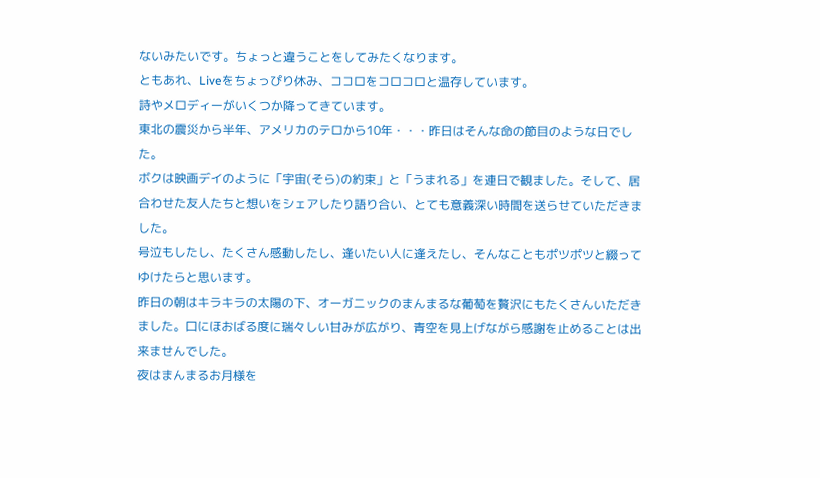ないみたいです。ちょっと違うことをしてみたくなります。
ともあれ、Liveをちょっぴり休み、ココロをコロコロと温存しています。
詩やメロディーがいくつか降ってきています。
東北の震災から半年、アメリカのテロから10年・・・昨日はそんな命の節目のような日でした。
ボクは映画デイのように「宇宙(そら)の約束」と「うまれる」を連日で観ました。そして、居合わせた友人たちと想いをシェアしたり語り合い、とても意義深い時間を送らせていただきました。
号泣もしたし、たくさん感動したし、逢いたい人に逢えたし、そんなこともポツポツと綴ってゆけたらと思います。
昨日の朝はキラキラの太陽の下、オーガニックのまんまるな葡萄を贅沢にもたくさんいただきました。口にほおばる度に瑞々しい甘みが広がり、青空を見上げながら感謝を止めることは出来ませんでした。
夜はまんまるお月様を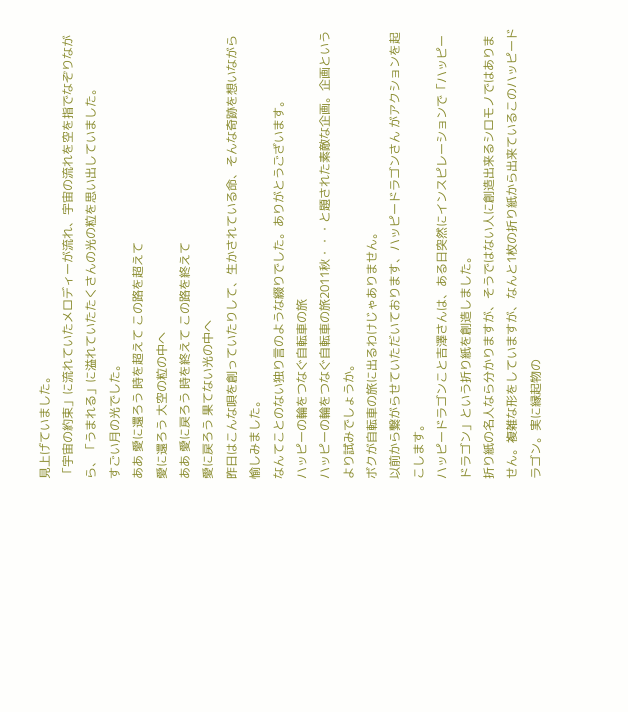見上げていました。
「宇宙の約束」に流れていたメロディーが流れ、宇宙の流れを空を指でなぞりながら、「うまれる」に溢れていたたくさんの光の粒を思い出していました。
すごい月の光でした。
ああ 愛に還ろう 時を超えて この路を超えて
愛に還ろう 大空の粒の中へ
ああ 愛に戻ろう 時を終えて この路を終えて
愛に戻ろう 果てない光の中へ
昨日はこんな唄を創っていたりして、生かされている命、そんな奇跡を想いながら愉しみました。
なんてことのない独り言のような綴りでした。ありがとうございます。
ハッピーの輪をつなぐ自転車の旅
ハッピーの輪をつなぐ自転車の旅2011秋・・・と題された素敵な企画。企画というより試みでしょうか。
ボクが自転車の旅に出るわけじゃありません。
以前から繋がらせていただいております、ハッピードラゴンさん がアクションを起こします。
ハッピードラゴンこと吉澤さんは、ある日突然にインスピレーションで「ハッピードラゴン」という折り紙を創造しました。
折り紙の名人なら分かりますが、そうではない人に創造出来るシロモノではありません。複雑な形をしていますが、なんと1枚の折り紙から出来ているこのハッピードラゴン。実に縁起物の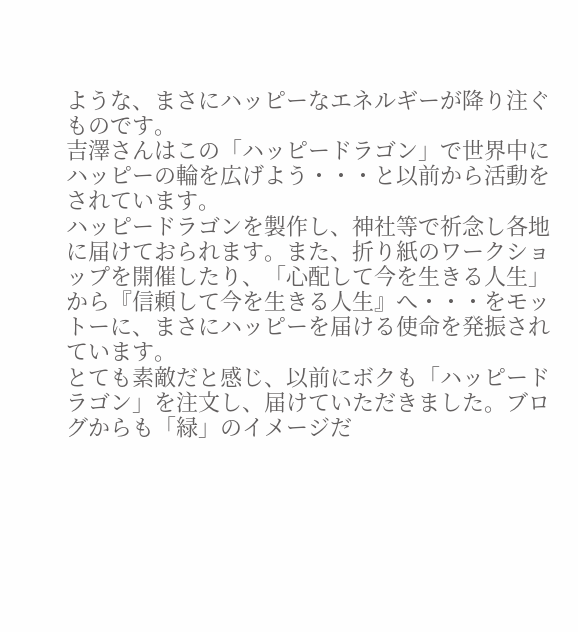ような、まさにハッピーなエネルギーが降り注ぐものです。
吉澤さんはこの「ハッピードラゴン」で世界中にハッピーの輪を広げよう・・・と以前から活動をされています。
ハッピードラゴンを製作し、神社等で祈念し各地に届けておられます。また、折り紙のワークショップを開催したり、「心配して今を生きる人生」から『信頼して今を生きる人生』へ・・・をモットーに、まさにハッピーを届ける使命を発振されています。
とても素敵だと感じ、以前にボクも「ハッピードラゴン」を注文し、届けていただきました。ブログからも「緑」のイメージだ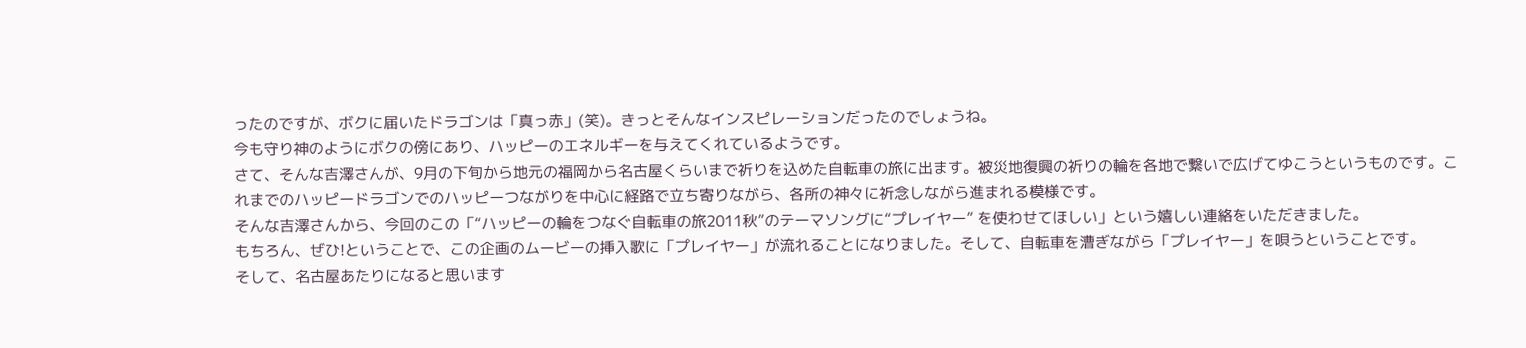ったのですが、ボクに届いたドラゴンは「真っ赤」(笑)。きっとそんなインスピレーションだったのでしょうね。
今も守り神のようにボクの傍にあり、ハッピーのエネルギーを与えてくれているようです。
さて、そんな吉澤さんが、9月の下旬から地元の福岡から名古屋くらいまで祈りを込めた自転車の旅に出ます。被災地復興の祈りの輪を各地で繋いで広げてゆこうというものです。これまでのハッピードラゴンでのハッピーつながりを中心に経路で立ち寄りながら、各所の神々に祈念しながら進まれる模様です。
そんな吉澤さんから、今回のこの「“ハッピーの輪をつなぐ自転車の旅2011秋”のテーマソングに“プレイヤー” を使わせてほしい」という嬉しい連絡をいただきました。
もちろん、ぜひ!ということで、この企画のムービーの挿入歌に「プレイヤー」が流れることになりました。そして、自転車を漕ぎながら「プレイヤー」を唄うということです。
そして、名古屋あたりになると思います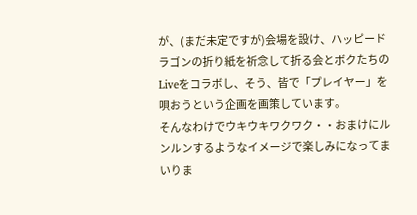が、(まだ未定ですが)会場を設け、ハッピードラゴンの折り紙を祈念して折る会とボクたちのLiveをコラボし、そう、皆で「プレイヤー」を唄おうという企画を画策しています。
そんなわけでウキウキワクワク・・おまけにルンルンするようなイメージで楽しみになってまいりま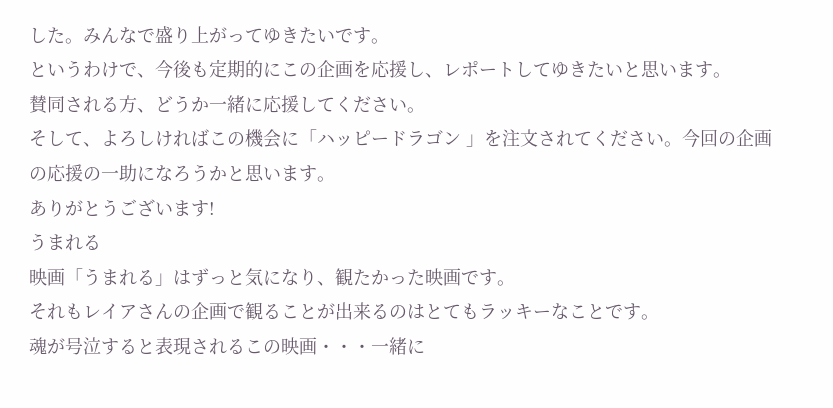した。みんなで盛り上がってゆきたいです。
というわけで、今後も定期的にこの企画を応援し、レポートしてゆきたいと思います。
賛同される方、どうか一緒に応援してください。
そして、よろしければこの機会に「ハッピードラゴン 」を注文されてください。今回の企画の応援の一助になろうかと思います。
ありがとうございます!
うまれる
映画「うまれる」はずっと気になり、観たかった映画です。
それもレイアさんの企画で観ることが出来るのはとてもラッキーなことです。
魂が号泣すると表現されるこの映画・・・一緒に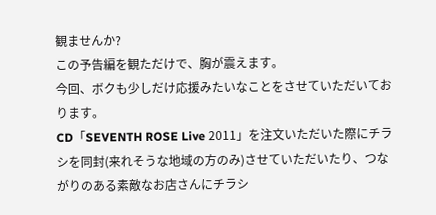観ませんか?
この予告編を観ただけで、胸が震えます。
今回、ボクも少しだけ応援みたいなことをさせていただいております。
CD「SEVENTH ROSE Live 2011」を注文いただいた際にチラシを同封(来れそうな地域の方のみ)させていただいたり、つながりのある素敵なお店さんにチラシ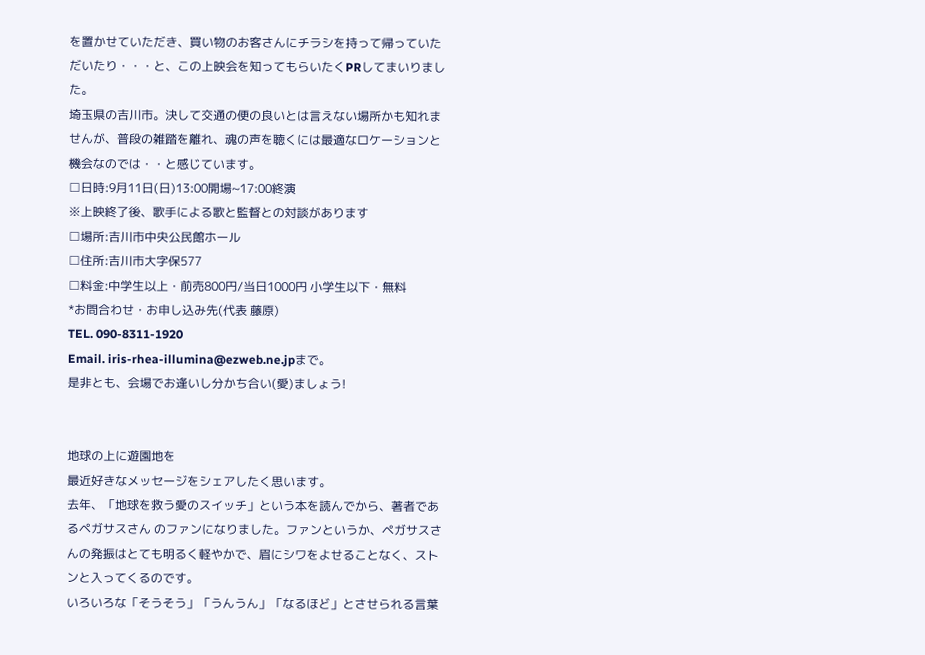を置かせていただき、買い物のお客さんにチラシを持って帰っていただいたり・・・と、この上映会を知ってもらいたくPRしてまいりました。
埼玉県の吉川市。決して交通の便の良いとは言えない場所かも知れませんが、普段の雑踏を離れ、魂の声を聴くには最適なロケーションと機会なのでは・・と感じています。
□日時:9月11日(日)13:00開場~17:00終演
※上映終了後、歌手による歌と監督との対談があります
□場所:吉川市中央公民館ホール
□住所:吉川市大字保577
□料金:中学生以上・前売800円/当日1000円 小学生以下・無料
*お問合わせ・お申し込み先(代表 藤原)
TEL. 090-8311-1920
Email. iris-rhea-illumina@ezweb.ne.jpまで。
是非とも、会場でお逢いし分かち合い(愛)ましょう!


地球の上に遊園地を
最近好きなメッセージをシェアしたく思います。
去年、「地球を救う愛のスイッチ」という本を読んでから、著者であるペガサスさん のファンになりました。ファンというか、ペガサスさんの発振はとても明るく軽やかで、眉にシワをよせることなく、ストンと入ってくるのです。
いろいろな「そうそう」「うんうん」「なるほど」とさせられる言葉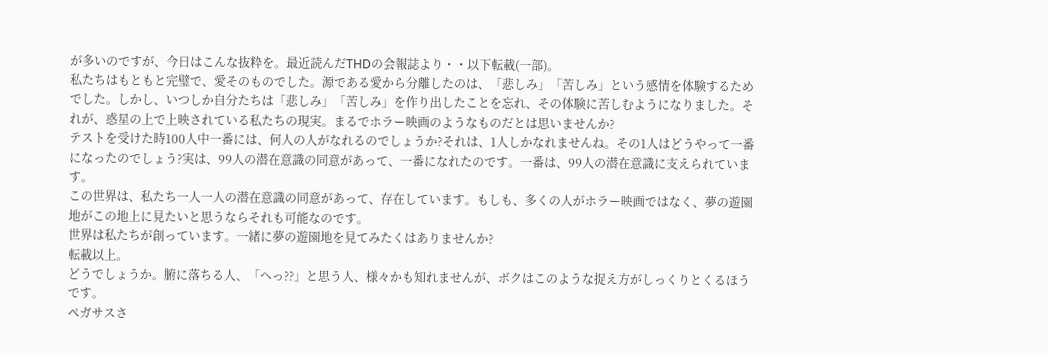が多いのですが、今日はこんな抜粋を。最近読んだTHDの会報誌より・・以下転載(一部)。
私たちはもともと完璧で、愛そのものでした。源である愛から分離したのは、「悲しみ」「苦しみ」という感情を体験するためでした。しかし、いつしか自分たちは「悲しみ」「苦しみ」を作り出したことを忘れ、その体験に苦しむようになりました。それが、惑星の上で上映されている私たちの現実。まるでホラー映画のようなものだとは思いませんか?
テストを受けた時100人中一番には、何人の人がなれるのでしょうか?それは、1人しかなれませんね。その1人はどうやって一番になったのでしょう?実は、99人の潜在意識の同意があって、一番になれたのです。一番は、99人の潜在意識に支えられています。
この世界は、私たち一人一人の潜在意識の同意があって、存在しています。もしも、多くの人がホラー映画ではなく、夢の遊園地がこの地上に見たいと思うならそれも可能なのです。
世界は私たちが創っています。一緒に夢の遊園地を見てみたくはありませんか?
転載以上。
どうでしょうか。腑に落ちる人、「へっ??」と思う人、様々かも知れませんが、ボクはこのような捉え方がしっくりとくるほうです。
ペガサスさ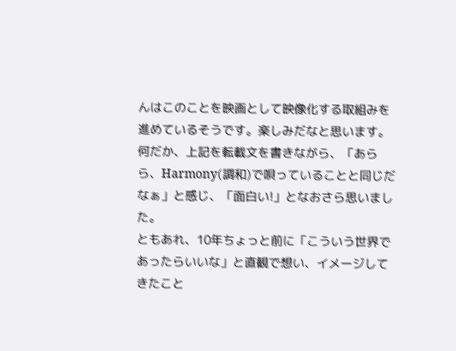んはこのことを映画として映像化する取組みを進めているそうです。楽しみだなと思います。
何だか、上記を転載文を書きながら、「あらら、Harmony(調和)で唄っていることと同じだなぁ」と感じ、「面白い!」となおさら思いました。
ともあれ、10年ちょっと前に「こういう世界であったらいいな」と直観で想い、イメージしてきたこと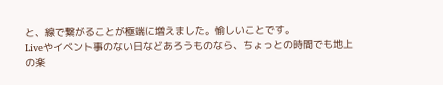と、線で繋がることが極端に増えました。愉しいことです。
Liveやイベント事のない日などあろうものなら、ちょっとの時間でも地上の楽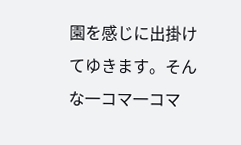園を感じに出掛けてゆきます。そんな一コマ一コマ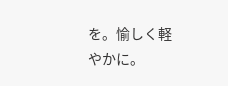を。愉しく軽やかに。